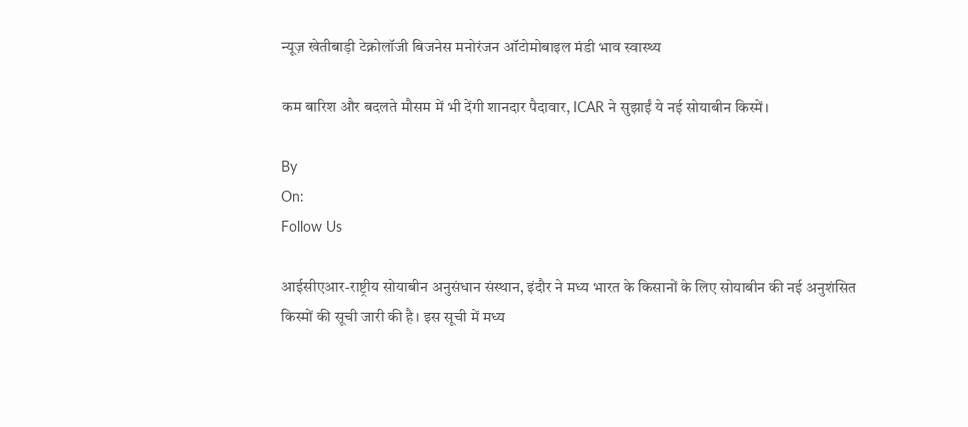न्यूज़ खेतीबाड़ी टेक्नोलॉजी बिजनेस मनोरंजन ऑटोमोबाइल मंडी भाव स्वास्थ्य

कम बारिश और बदलते मौसम में भी देंगी शानदार पैदावार, ICAR ने सुझाईं ये नई सोयाबीन किस्में।

By
On:
Follow Us

आईसीएआर-राष्ट्रीय सोयाबीन अनुसंधान संस्थान, इंदौर ने मध्य भारत के किसानों के लिए सोयाबीन की नई अनुशंसित किस्मों की सूची जारी की है। इस सूची में मध्य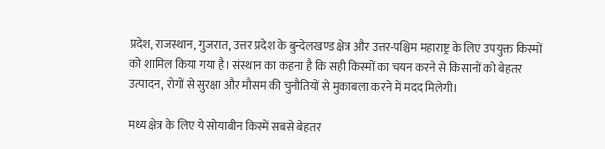प्रदेश, राजस्थान, गुजरात, उत्तर प्रदेश के बुन्देलखण्ड क्षेत्र और उत्तर-पश्चिम महाराष्ट्र के लिए उपयुक्त किस्मों को शामिल किया गया है। संस्थान का कहना है कि सही किस्मों का चयन करने से किसानों को बेहतर उत्पादन, रोगों से सुरक्षा और मौसम की चुनौतियों से मुकाबला करने में मदद मिलेगी।

मध्य क्षेत्र के लिए ये सोयाबीन किस्में सबसे बेहतर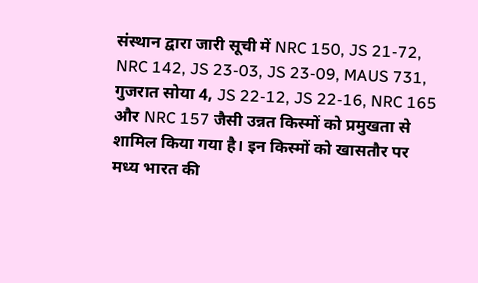संस्थान द्वारा जारी सूची में NRC 150, JS 21-72, NRC 142, JS 23-03, JS 23-09, MAUS 731, गुजरात सोया 4, JS 22-12, JS 22-16, NRC 165 और NRC 157 जैसी उन्नत किस्मों को प्रमुखता से शामिल किया गया है। इन किस्मों को खासतौर पर मध्य भारत की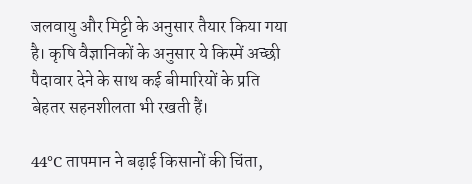जलवायु और मिट्टी के अनुसार तैयार किया गया है। कृषि वैज्ञानिकों के अनुसार ये किस्में अच्छी पैदावार देने के साथ कई बीमारियों के प्रति बेहतर सहनशीलता भी रखती हैं।

44°C तापमान ने बढ़ाई किसानों की चिंता,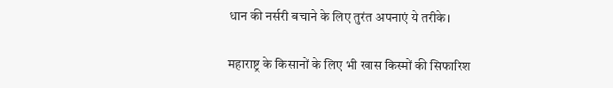धान की नर्सरी बचाने के लिए तुरंत अपनाएं ये तरीके।

महाराष्ट्र के किसानों के लिए भी खास किस्मों की सिफारिश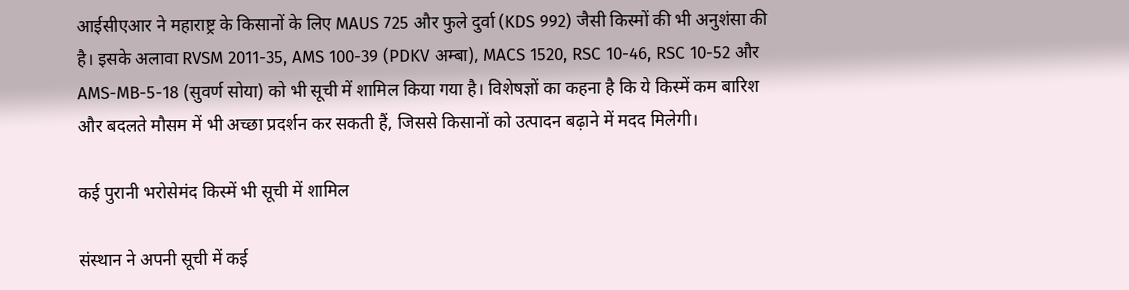आईसीएआर ने महाराष्ट्र के किसानों के लिए MAUS 725 और फुले दुर्वा (KDS 992) जैसी किस्मों की भी अनुशंसा की है। इसके अलावा RVSM 2011-35, AMS 100-39 (PDKV अम्बा), MACS 1520, RSC 10-46, RSC 10-52 और AMS-MB-5-18 (सुवर्ण सोया) को भी सूची में शामिल किया गया है। विशेषज्ञों का कहना है कि ये किस्में कम बारिश और बदलते मौसम में भी अच्छा प्रदर्शन कर सकती हैं, जिससे किसानों को उत्पादन बढ़ाने में मदद मिलेगी।

कई पुरानी भरोसेमंद किस्में भी सूची में शामिल

संस्थान ने अपनी सूची में कई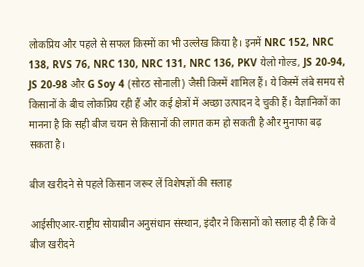लोकप्रिय और पहले से सफल किस्मों का भी उल्लेख किया है। इनमें NRC 152, NRC 138, RVS 76, NRC 130, NRC 131, NRC 136, PKV येलो गोल्ड, JS 20-94, JS 20-98 और G Soy 4 (सोरठ सोनाली) जैसी किस्में शामिल हैं। ये किस्में लंबे समय से किसानों के बीच लोकप्रिय रही हैं और कई क्षेत्रों में अच्छा उत्पादन दे चुकी हैं। वैज्ञानिकों का मानना है कि सही बीज चयन से किसानों की लागत कम हो सकती है और मुनाफा बढ़ सकता है।

बीज खरीदने से पहले किसान जरूर लें विशेषज्ञों की सलाह

आईसीएआर-राष्ट्रीय सोयाबीन अनुसंधान संस्थान, इंदौर ने किसानों को सलाह दी है कि वे बीज खरीदने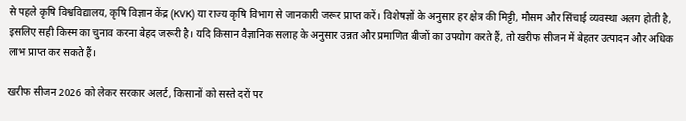से पहले कृषि विश्वविद्यालय, कृषि विज्ञान केंद्र (KVK) या राज्य कृषि विभाग से जानकारी जरूर प्राप्त करें। विशेषज्ञों के अनुसार हर क्षेत्र की मिट्टी, मौसम और सिंचाई व्यवस्था अलग होती है, इसलिए सही किस्म का चुनाव करना बेहद जरूरी है। यदि किसान वैज्ञानिक सलाह के अनुसार उन्नत और प्रमाणित बीजों का उपयोग करते हैं, तो खरीफ सीजन में बेहतर उत्पादन और अधिक लाभ प्राप्त कर सकते हैं।

खरीफ सीजन 2026 को लेकर सरकार अलर्ट, किसानों को सस्ते दरों पर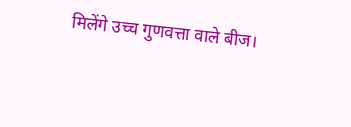मिलेंगे उच्च गुणवत्ता वाले बीज।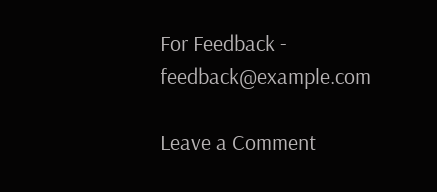For Feedback - feedback@example.com

Leave a Comment